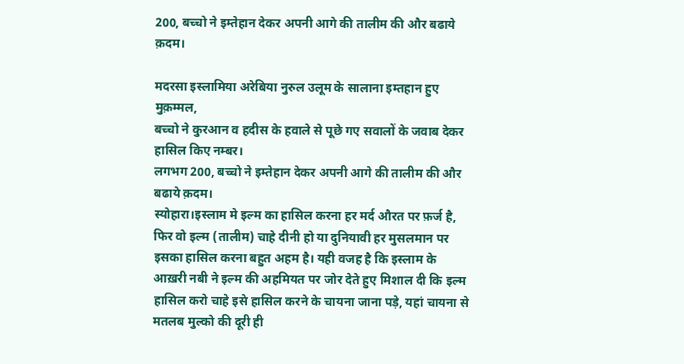200, बच्चो ने इम्तेहान देकर अपनी आगे की तालीम की और बढाये क़दम।

मदरसा इस्लामिया अरेबिया नुरुल उलूम के सालाना इम्तहान हुए मुक़म्मल,
बच्चो ने कुरआन व हदीस के हवाले से पूछे गए सवालों के जवाब देकर हासिल किए नम्बर।
लगभग 200, बच्चो ने इम्तेहान देकर अपनी आगे की तालीम की और बढाये क़दम।
स्योहारा।इस्लाम मे इल्म का हासिल करना हर मर्द औरत पर फ़र्ज है, फिर वो इल्म (तालीम) चाहे दीनी हो या दुनियावी हर मुसलमान पर इसका हासिल करना बहुत अहम है। यही वजह है कि इस्लाम के आख़री नबी ने इल्म की अहमियत पर जोर देते हुए मिशाल दी कि इल्म हासिल करो चाहे इसे हासिल करने के चायना जाना पड़े, यहां चायना से मतलब मुल्को की दूरी ही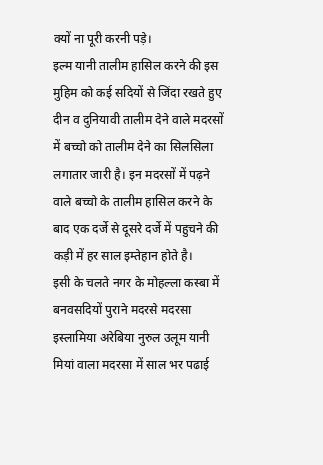क्यों ना पूरी करनी पड़े।
इल्म यानी तालीम हासिल करने की इस मुहिम को कई सदियों से जिंदा रखते हुए दीन व दुनियावी तालीम देने वाले मदरसों में बच्चो को तालीम देने का सिलसिला लगातार जारी है। इन मदरसों में पढ़ने वाले बच्चो के तालीम हासिल करने के बाद एक दर्जे से दूसरे दर्जे में पहुचने की कड़ी में हर साल इम्तेहान होते है।
इसी के चलते नगर के मोहल्ला कस्बा में बनवसदियों पुराने मदरसे मदरसा इस्लामिया अरेबिया नुरुल उलूम यानी मियां वाला मदरसा में साल भर पढाई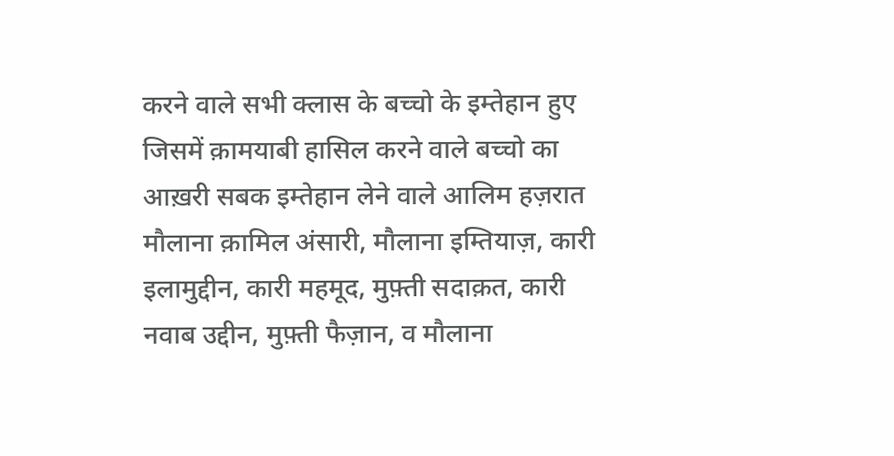करने वाले सभी क्लास के बच्चो के इम्तेहान हुए जिसमें क़ामयाबी हासिल करने वाले बच्चो का आख़री सबक इम्तेहान लेने वाले आलिम हज़रात मौलाना क़ामिल अंसारी, मौलाना इम्तियाज़, कारी इलामुद्दीन, कारी महमूद, मुफ़्ती सदाक़त, कारी नवाब उद्दीन, मुफ़्ती फैज़ान, व मौलाना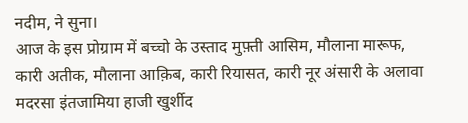नदीम, ने सुना।
आज के इस प्रोग्राम में बच्चो के उस्ताद मुफ़्ती आसिम, मौलाना मारूफ, कारी अतीक, मौलाना आक़िब, कारी रियासत, कारी नूर अंसारी के अलावा
मदरसा इंतजामिया हाजी खुर्शीद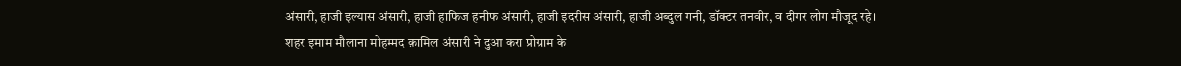अंसारी, हाजी इल्यास अंसारी, हाजी हाफिज हनीफ अंसारी, हाजी इदरीस अंसारी, हाजी अब्दुल गनी, डॉक्टर तनवीर, व दीगर लोग मौजूद रहे।
शहर इमाम मौलाना मोहम्मद क़ामिल अंसारी ने दुआ करा प्रोग्राम के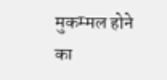मुकम्मल होने का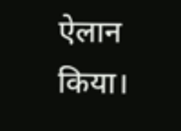ऐलान किया।